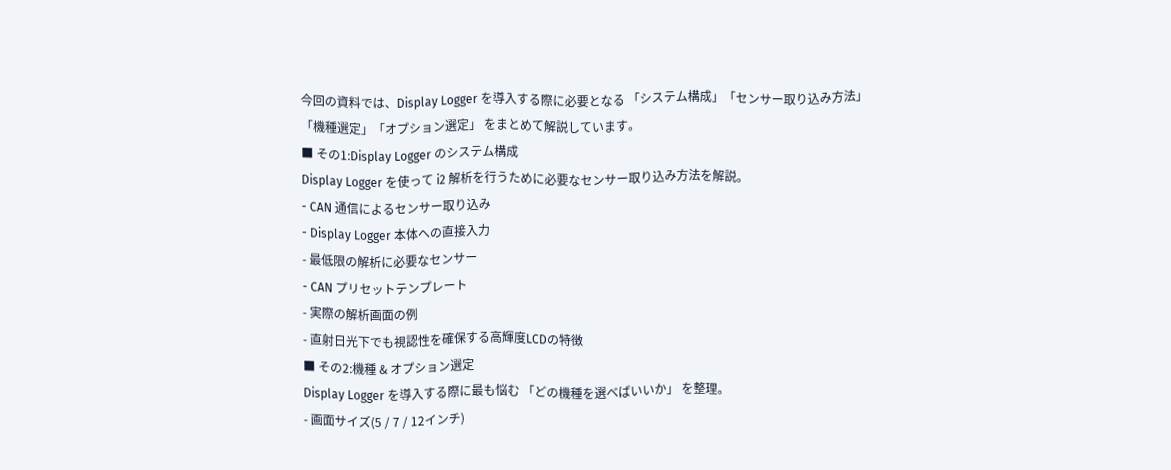今回の資料では、Display Logger を導入する際に必要となる 「システム構成」「センサー取り込み方法」「機種選定」「オプション選定」 をまとめて解説しています。
■ その1:Display Logger のシステム構成
Display Logger を使って i2 解析を行うために必要なセンサー取り込み方法を解説。
- CAN 通信によるセンサー取り込み
- Display Logger 本体への直接入力
- 最低限の解析に必要なセンサー
- CAN プリセットテンプレート
- 実際の解析画面の例
- 直射日光下でも視認性を確保する高輝度LCDの特徴
■ その2:機種 & オプション選定
Display Logger を導入する際に最も悩む 「どの機種を選べばいいか」 を整理。
- 画面サイズ(5 / 7 / 12インチ)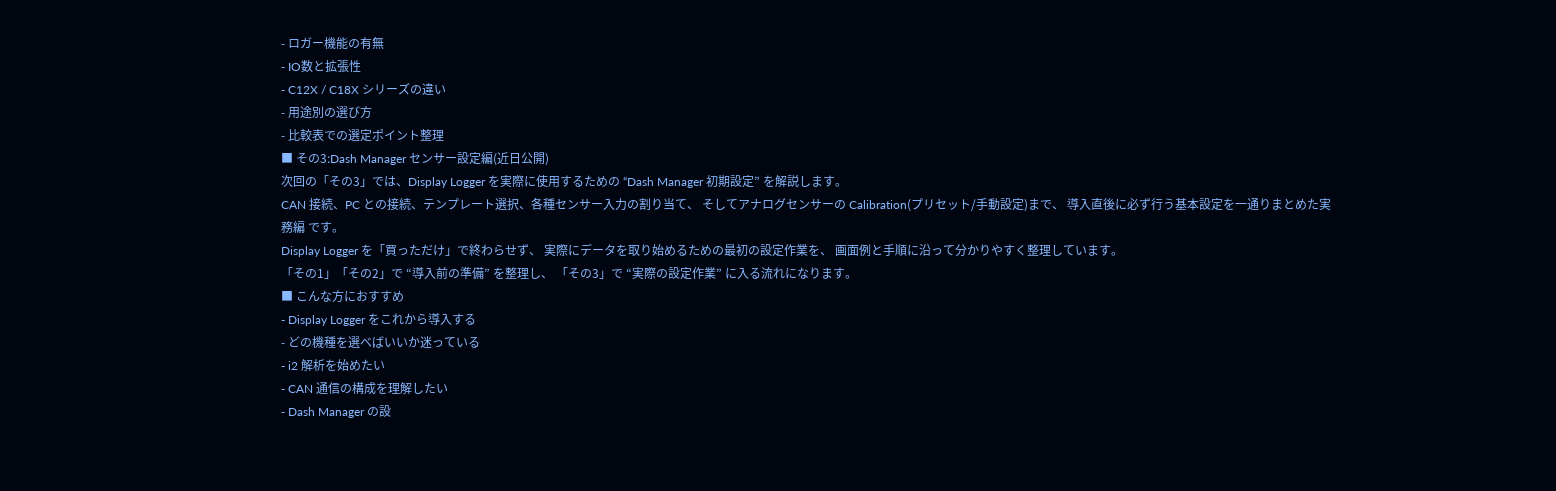- ロガー機能の有無
- IO数と拡張性
- C12X / C18X シリーズの違い
- 用途別の選び方
- 比較表での選定ポイント整理
■ その3:Dash Manager センサー設定編(近日公開)
次回の「その3」では、Display Logger を実際に使用するための “Dash Manager 初期設定” を解説します。
CAN 接続、PC との接続、テンプレート選択、各種センサー入力の割り当て、 そしてアナログセンサーの Calibration(プリセット/手動設定)まで、 導入直後に必ず行う基本設定を一通りまとめた実務編 です。
Display Logger を「買っただけ」で終わらせず、 実際にデータを取り始めるための最初の設定作業を、 画面例と手順に沿って分かりやすく整理しています。
「その1」「その2」で “導入前の準備” を整理し、 「その3」で “実際の設定作業” に入る流れになります。
■ こんな方におすすめ
- Display Logger をこれから導入する
- どの機種を選べばいいか迷っている
- i2 解析を始めたい
- CAN 通信の構成を理解したい
- Dash Manager の設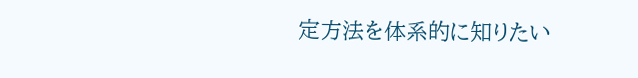定方法を体系的に知りたい